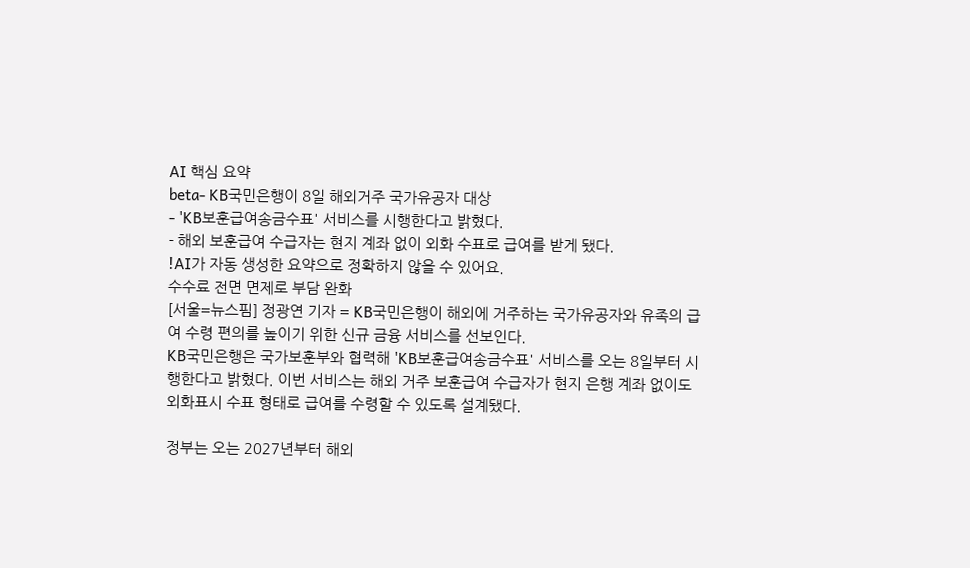AI 핵심 요약
beta- KB국민은행이 8일 해외거주 국가유공자 대상
- 'KB보훈급여송금수표' 서비스를 시행한다고 밝혔다.
- 해외 보훈급여 수급자는 현지 계좌 없이 외화 수표로 급여를 받게 됐다.
!AI가 자동 생성한 요약으로 정확하지 않을 수 있어요.
수수료 전면 면제로 부담 완화
[서울=뉴스핌] 정광연 기자 = KB국민은행이 해외에 거주하는 국가유공자와 유족의 급여 수령 편의를 높이기 위한 신규 금융 서비스를 선보인다.
KB국민은행은 국가보훈부와 협력해 'KB보훈급여송금수표' 서비스를 오는 8일부터 시행한다고 밝혔다. 이번 서비스는 해외 거주 보훈급여 수급자가 현지 은행 계좌 없이도 외화표시 수표 형태로 급여를 수령할 수 있도록 설계됐다.

정부는 오는 2027년부터 해외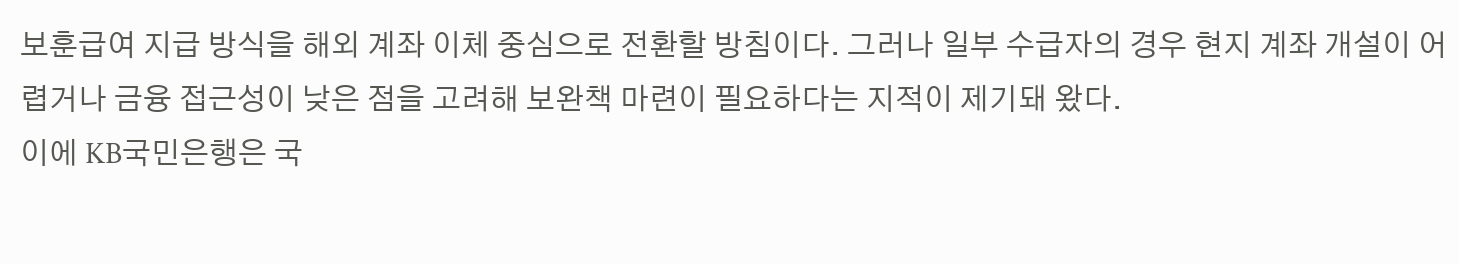보훈급여 지급 방식을 해외 계좌 이체 중심으로 전환할 방침이다. 그러나 일부 수급자의 경우 현지 계좌 개설이 어렵거나 금융 접근성이 낮은 점을 고려해 보완책 마련이 필요하다는 지적이 제기돼 왔다.
이에 KB국민은행은 국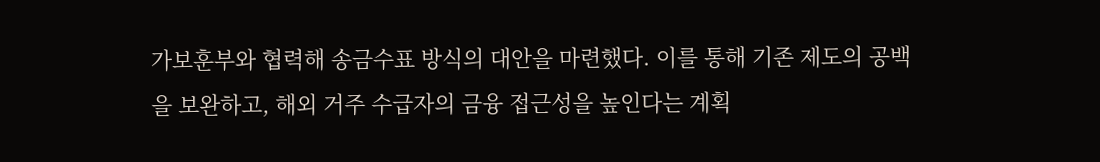가보훈부와 협력해 송금수표 방식의 대안을 마련했다. 이를 통해 기존 제도의 공백을 보완하고, 해외 거주 수급자의 금융 접근성을 높인다는 계획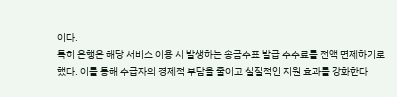이다.
특히 은행은 해당 서비스 이용 시 발생하는 송금수표 발급 수수료를 전액 면제하기로 했다. 이를 통해 수급자의 경제적 부담을 줄이고 실질적인 지원 효과를 강화한다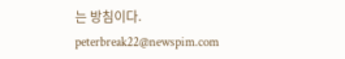는 방침이다.
peterbreak22@newspim.com